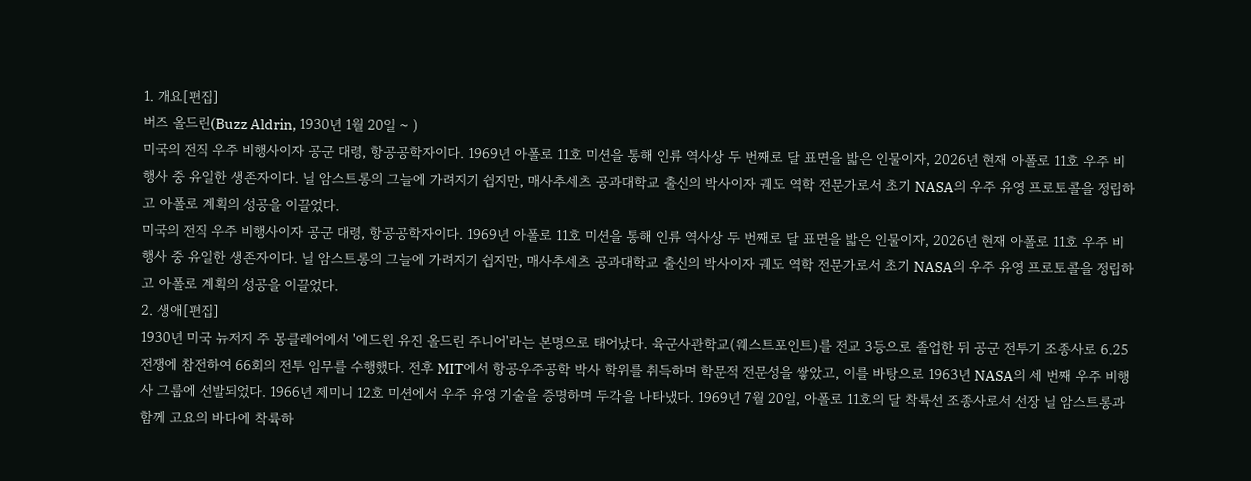1. 개요[편집]
버즈 올드린(Buzz Aldrin, 1930년 1월 20일 ~ )
미국의 전직 우주 비행사이자 공군 대령, 항공공학자이다. 1969년 아폴로 11호 미션을 통해 인류 역사상 두 번째로 달 표면을 밟은 인물이자, 2026년 현재 아폴로 11호 우주 비행사 중 유일한 생존자이다. 닐 암스트롱의 그늘에 가려지기 쉽지만, 매사추세츠 공과대학교 출신의 박사이자 궤도 역학 전문가로서 초기 NASA의 우주 유영 프로토콜을 정립하고 아폴로 계획의 성공을 이끌었다.
미국의 전직 우주 비행사이자 공군 대령, 항공공학자이다. 1969년 아폴로 11호 미션을 통해 인류 역사상 두 번째로 달 표면을 밟은 인물이자, 2026년 현재 아폴로 11호 우주 비행사 중 유일한 생존자이다. 닐 암스트롱의 그늘에 가려지기 쉽지만, 매사추세츠 공과대학교 출신의 박사이자 궤도 역학 전문가로서 초기 NASA의 우주 유영 프로토콜을 정립하고 아폴로 계획의 성공을 이끌었다.
2. 생애[편집]
1930년 미국 뉴저지 주 몽클레어에서 '에드윈 유진 올드린 주니어'라는 본명으로 태어났다. 육군사관학교(웨스트포인트)를 전교 3등으로 졸업한 뒤 공군 전투기 조종사로 6.25 전쟁에 참전하여 66회의 전투 임무를 수행했다. 전후 MIT에서 항공우주공학 박사 학위를 취득하며 학문적 전문성을 쌓았고, 이를 바탕으로 1963년 NASA의 세 번째 우주 비행사 그룹에 선발되었다. 1966년 제미니 12호 미션에서 우주 유영 기술을 증명하며 두각을 나타냈다. 1969년 7월 20일, 아폴로 11호의 달 착륙선 조종사로서 선장 닐 암스트롱과 함께 고요의 바다에 착륙하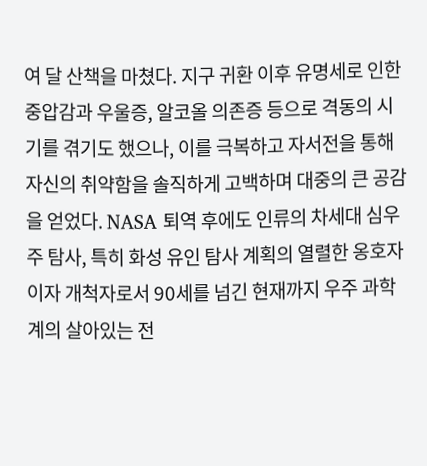여 달 산책을 마쳤다. 지구 귀환 이후 유명세로 인한 중압감과 우울증, 알코올 의존증 등으로 격동의 시기를 겪기도 했으나, 이를 극복하고 자서전을 통해 자신의 취약함을 솔직하게 고백하며 대중의 큰 공감을 얻었다. NASA 퇴역 후에도 인류의 차세대 심우주 탐사, 특히 화성 유인 탐사 계획의 열렬한 옹호자이자 개척자로서 90세를 넘긴 현재까지 우주 과학계의 살아있는 전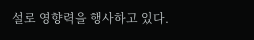설로 영향력을 행사하고 있다.